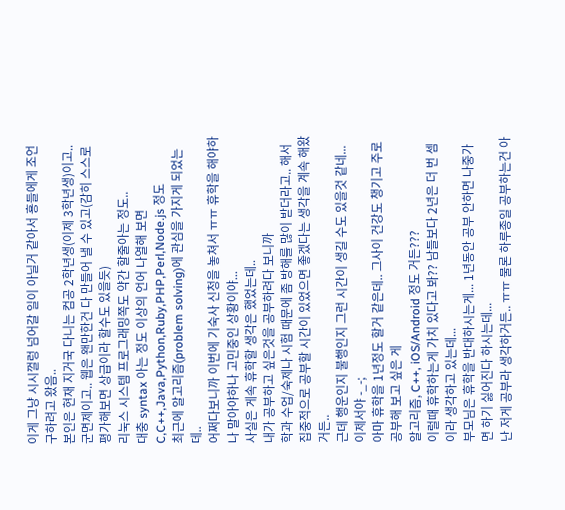이게 그냥 시시껄렁 넘어갈 일이 아닐거 같아서 횽들에게 조언 구하려고 왔음..
본인은 현재 지거국 다니는 컴공 2학년생(이제 3학년생)이고..
군면제이고.. 웹은 왠만한건 다 만들어 낼 수 있고(감히 스스로 평가해보면 상급이라 할수도 있을듯)
리눅스 시스템 프로그래밍쪽도 약간 할줄아는 정도..
대충 syntax 아는 정도 이상의 언어 나열해 보면 C,C++,Java,Python,Ruby,PHP,Perl,Node.js 정도
최근에 알고리즘(problem solving)에 관심을 가지게 되었는데..
어쩌다보니까 이번에 기숙사 신청을 놓쳐서 ㅠㅠ 휴학을 해야하나 말아야하나 고민중인 상황이야...
사실은 게속 휴학할 생각은 했었는데..
내가 공부하고 싶은것을 공부하려다 보니까
학과 수업/숙제나 시험 때문에 좀 방해를 많이 받더라고.. 해서
집중적으로 공부할 시간이 있었으면 좋겠다는 생각을 계속 해왔거든..
근데 행운인지 불행인지 그런 시간이 생길 수도 있을것 같네... 이제서야 -_-;
아마 휴학을 1년정도 할거 같은데.. 그사이 건강도 챙기고 주로 공부해 보고 싶은 게
알고리즘, C++, iOS/Android 정도 거든???
이럴때 휴학하는게 가치 있다고 봐?? 남들보다 2년은 더 번 셈이라 생각하고 있는데...
부모님은 휴학을 반대하시는게... 1년동안 공부 안하면 나중가면 하기 싫어진다 하시는데...
난 저게 공부라 생각하거든.. ㅠㅠ 물론 하루종일 공부하는건 아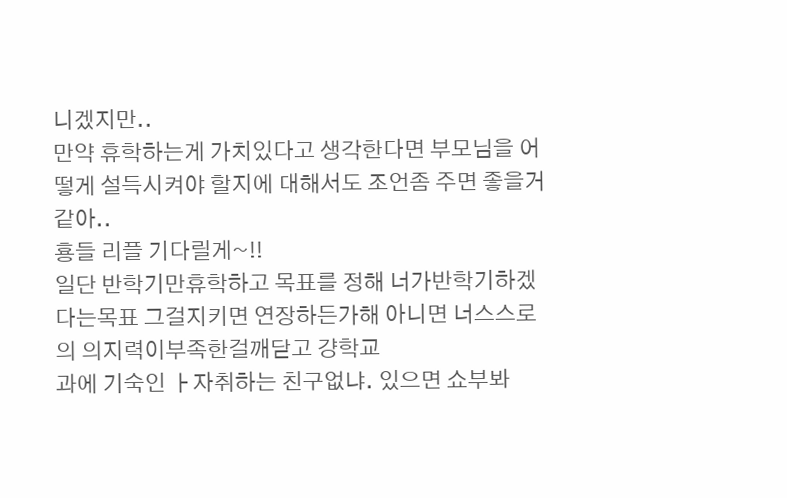니겠지만..
만약 휴학하는게 가치있다고 생각한다면 부모님을 어떻게 설득시켜야 할지에 대해서도 조언좀 주면 좋을거 같아..
횽들 리플 기다릴게~!!
일단 반학기만휴학하고 목표를 정해 너가반학기하겠다는목표 그걸지키면 연장하든가해 아니면 너스스로의 의지력이부족한걸깨닫고 걍학교
과에 기숙인 ㅏ자취하는 친구없냐. 있으면 쇼부봐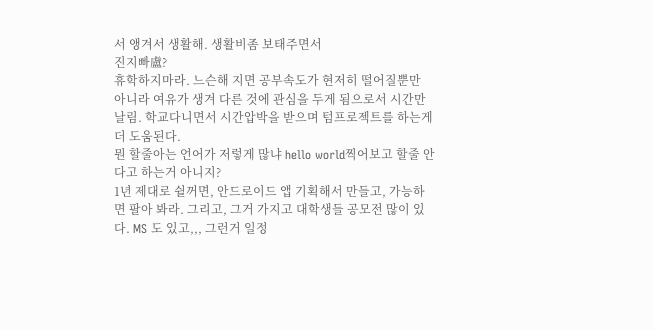서 앵겨서 생활해. 생활비좀 보태주면서
진지빠盧?
휴학하지마라. 느슨해 지면 공부속도가 현저히 떨어질뿐만 아니라 여유가 생겨 다른 것에 관심을 두게 됨으로서 시간만 날림. 학교다니면서 시간압박을 받으며 텀프로젝트를 하는게 더 도움된다.
뭔 할줄아는 언어가 저렇게 많냐 hello world찍어보고 할줄 안다고 하는거 아니지?
1년 제대로 쉴꺼면, 안드로이드 앱 기획해서 만들고, 가능하면 팔아 봐라. 그리고, 그거 가지고 대학생들 공모전 많이 있다. MS 도 있고,,, 그런거 일정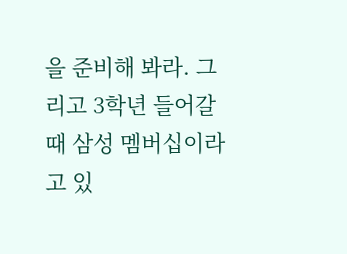을 준비해 봐라. 그리고 3학년 들어갈때 삼성 멤버십이라고 있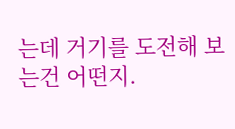는데 거기를 도전해 보는건 어떤지.